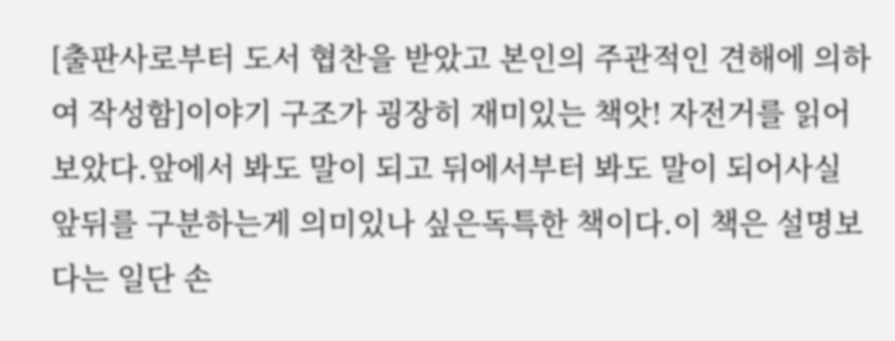[출판사로부터 도서 협찬을 받았고 본인의 주관적인 견해에 의하여 작성함]이야기 구조가 굉장히 재미있는 책앗! 자전거를 읽어보았다.앞에서 봐도 말이 되고 뒤에서부터 봐도 말이 되어사실 앞뒤를 구분하는게 의미있나 싶은독특한 책이다.이 책은 설명보다는 일단 손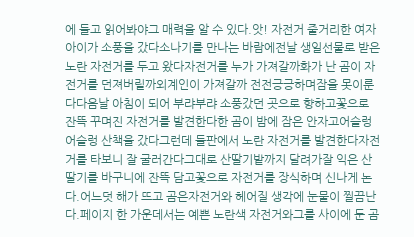에 들고 읽어봐야그 매력을 알 수 있다.앗! 자전거 줄거리한 여자아이가 소풍을 갔다소나기를 만나는 바람에전날 생일선물로 받은노란 자전거를 두고 왔다자전거를 누가 가져갈까화가 난 곰이 자전거를 던져버릴까외계인이 가져갈까 전전긍긍하며잠을 못이룬다다음날 아침이 되어 부랴부랴 소풍갔던 곳으로 향하고꽃으로 잔뜩 꾸며진 자전거를 발견한다한 곰이 밤에 잠은 안자고어슬렁어슬렁 산책을 갔다그런데 들판에서 노란 자전거를 발견한다자전거를 타보니 잘 굴러간다그대로 산딸기밭까지 달려가잘 익은 산딸기를 바구니에 잔뜩 담고꽃으로 자전거를 장식하며 신나게 논다.어느덧 해가 뜨고 곰은자전거와 헤어질 생각에 눈물이 찔끔난다.페이지 한 가운데서는 예쁜 노란색 자전거와그를 사이에 둔 곰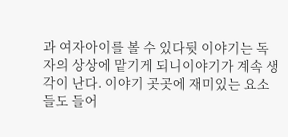과 여자아이를 볼 수 있다뒷 이야기는 독자의 상상에 맡기게 되니이야기가 계속 생각이 난다. 이야기 곳곳에 재미있는 요소들도 들어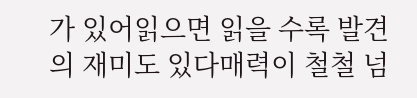가 있어읽으면 읽을 수록 발견의 재미도 있다매력이 철철 넘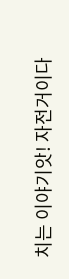치는 이야기앗! 자전거이다